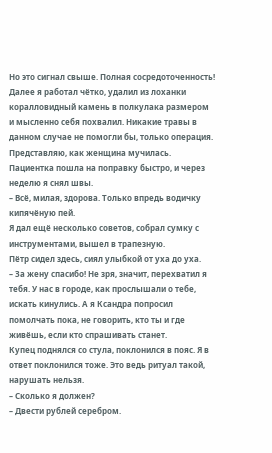Но это сигнал свыше. Полная сосредоточенность! Далее я работал чётко, удалил из лоханки коралловидный камень в полкулака размером и мысленно себя похвалил. Никакие травы в данном случае не помогли бы, только операция. Представляю, как женщина мучилась.
Пациентка пошла на поправку быстро, и через неделю я снял швы.
– Всё, милая, здорова. Только впредь водичку кипячёную пей.
Я дал ещё несколько советов, собрал сумку с инструментами, вышел в трапезную.
Пётр сидел здесь, сиял улыбкой от уха до уха.
– За жену спасибо! Не зря, значит, перехватил я тебя. У нас в городе, как прослышали о тебе, искать кинулись. А я Ксандра попросил помолчать пока, не говорить, кто ты и где живёшь, если кто спрашивать станет.
Купец поднялся со стула, поклонился в пояс. Я в ответ поклонился тоже. Это ведь ритуал такой, нарушать нельзя.
– Сколько я должен?
– Двести рублей серебром.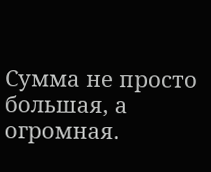Сумма не просто большая, а огромная.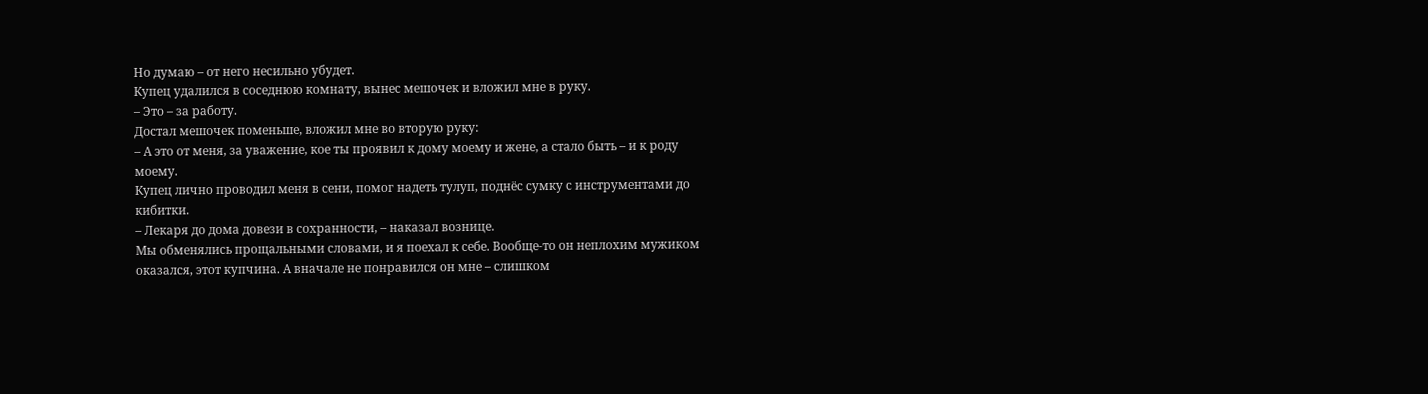Но думаю – от него несильно убудет.
Купец удалился в соседнюю комнату, вынес мешочек и вложил мне в руку.
– Это – за работу.
Достал мешочек поменьше, вложил мне во вторую руку:
– А это от меня, за уважение, кое ты проявил к дому моему и жене, а стало быть – и к роду моему.
Купец лично проводил меня в сени, помог надеть тулуп, поднёс сумку с инструментами до кибитки.
– Лекаря до дома довези в сохранности, – наказал вознице.
Мы обменялись прощальными словами, и я поехал к себе. Вообще-то он неплохим мужиком оказался, этот купчина. А вначале не понравился он мне – слишком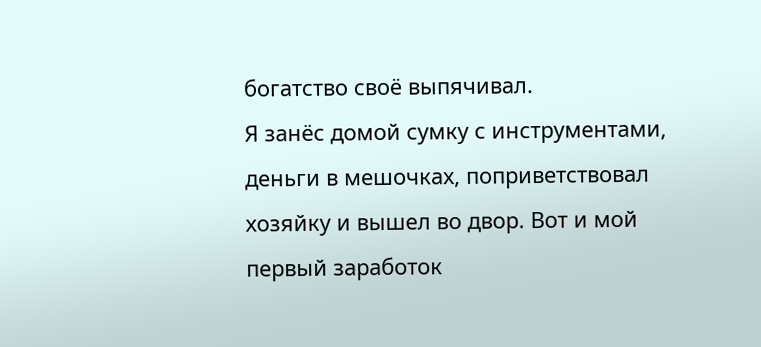богатство своё выпячивал.
Я занёс домой сумку с инструментами, деньги в мешочках, поприветствовал хозяйку и вышел во двор. Вот и мой первый заработок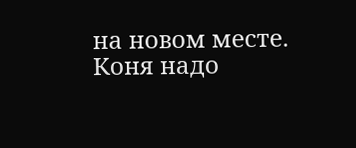на новом месте. Коня надо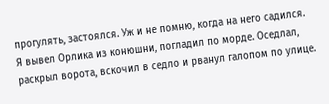прогулять, застоялся. Уж и не помню, когда на него садился.
Я вывел Орлика из конюшни, погладил по морде. Оседлал, раскрыл ворота, вскочил в седло и рванул галопом по улице.